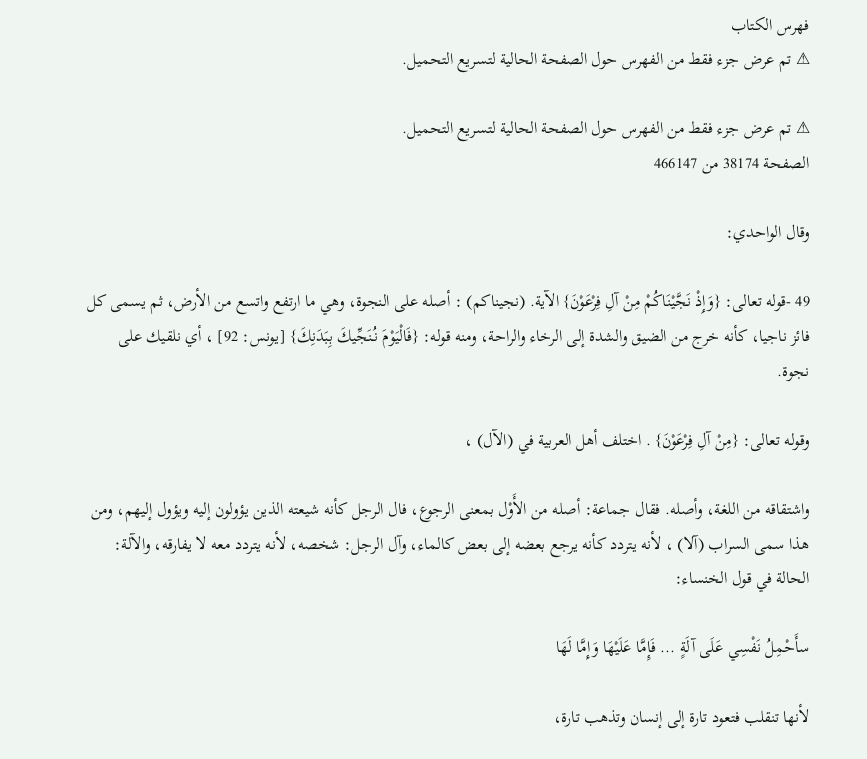فهرس الكتاب
⚠ تم عرض جزء فقط من الفهرس حول الصفحة الحالية لتسريع التحميل.

⚠ تم عرض جزء فقط من الفهرس حول الصفحة الحالية لتسريع التحميل.
الصفحة 38174 من 466147

وقال الواحدي:

49 -قوله تعالى: {وَإِذْ نَجَّيْنَاكُمْ مِنْ آلِ فِرْعَوْنَ} الآية. (نجيناكم) : أصله على النجوة، وهي ما ارتفع واتسع من الأرض، ثم يسمى كل فائز ناجيا، كأنه خرج من الضيق والشدة إلى الرخاء والراحة، ومنه قوله: {فَالْيَوْمَ نُنَجِّيكَ بِبَدَنِكَ} [يونس: 92] ، أي نلقيك على نجوة.

وقوله تعالى: {مِنْ آلِ فِرْعَوْنَ} . اختلف أهل العربية في (الآل) ،

واشتقاقه من اللغة، وأصله. فقال جماعة: أصله من الأَوْل بمعنى الرجوع، فال الرجل كأنه شيعته الذين يؤولون إليه ويؤول إليهم، ومن هذا سمى السراب (آلا) ، لأنه يتردد كأنه يرجع بعضه إلى بعض كالماء، وآل الرجل: شخصه، لأنه يتردد معه لا يفارقه، والآلة: الحالة في قول الخنساء:

سأَحْمِلُ نَفْسِي عَلَى آلَةٍ ... فَإِمَّا عَلَيْهَا وَإِمَّا لَهَا

لأنها تنقلب فتعود تارة إلى إنسان وتذهب تارة،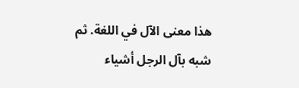هذا معنى الآل في اللغة. ثم شبه بآل الرجل أشياء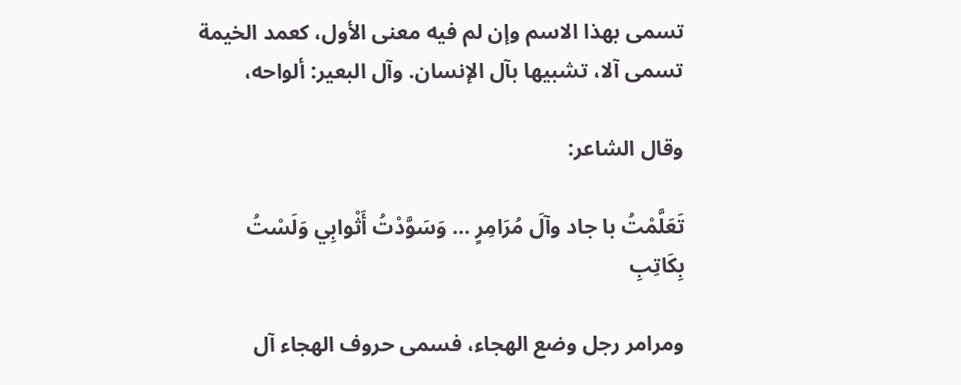تسمى بهذا الاسم وإن لم فيه معنى الأول، كعمد الخيمة تسمى آلا، تشبيها بآل الإنسان. وآل البعير: ألواحه،

وقال الشاعر:

تَعَلَّمْتُ با جاد وآلَ مُرَامِرٍ ... وَسَوَّدْتُ أَثْوابِي وَلَسْتُ بِكَاتِبِ

ومرامر رجل وضع الهجاء، فسمى حروف الهجاء آل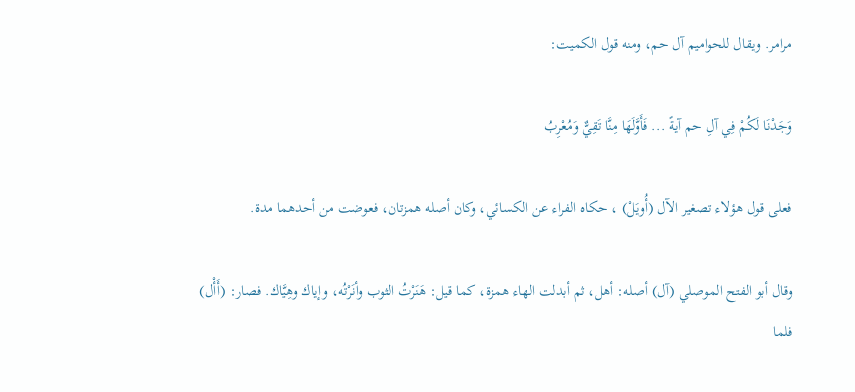مرامر. ويقال للحواميم آل حم، ومنه قول الكميت:

وَجَدْنَا لَكُمْ فِي آلِ حم آيةً ... فَأَوَّلَهَا مِنَّا تَقِيٌّ وَمُعْرِبُ

فعلى قول هؤلاء تصغير الآل (أُويَلْ) ، حكاه الفراء عن الكسائي، وكان أصله همزتان، فعوضت من أحدهما مدة.

وقال أبو الفتح الموصلي (آل) أصله: أهل، ثم أبدلت الهاء همزة، كما قيل: هَنَرْتُ الثوب وأنَرْتُه، وإياك وهِيَّاك. فصار: (أَأْل) فلما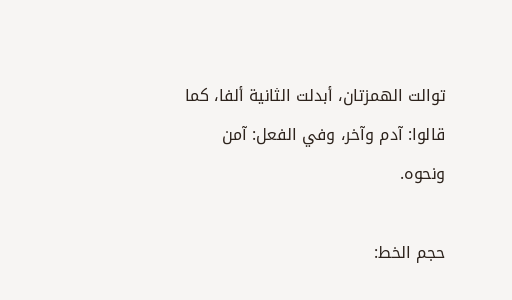توالت الهمزتان، أبدلت الثانية ألفا، كما قالوا: آدم وآخر، وفي الفعل: آمن ونحوه.

حجم الخط: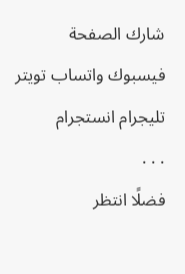شارك الصفحة
فيسبوك واتساب تويتر تليجرام انستجرام
. . .
فضلًا انتظر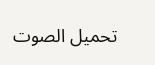تحميل الصوت